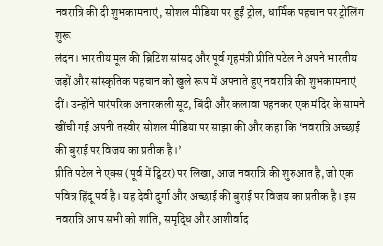नवरात्रि की दी शुभकामनाएं, सोशल मीडिया पर हुईं ट्रोल, धार्मिक पहचान पर ट्रोलिंग शुरू
लंदन। भारतीय मूल की ब्रिटिश सांसद और पूर्व गृहमंत्री प्रीति पटेल ने अपने भारतीय जड़ों और सांस्कृतिक पहचान को खुले रूप में अपनाते हुए नवरात्रि की शुभकामनाएं दीं। उन्होंने पारंपरिक अनारकली सूट, बिंदी और कलावा पहनकर एक मंदिर के सामने खींची गई अपनी तस्वीर सोशल मीडिया पर साझा की और कहा कि ‘नवरात्रि अच्छाई की बुराई पर विजय का प्रतीक है।’
प्रीति पटेल ने एक्स (पूर्व में ट्विटर) पर लिखा, आज नवरात्रि की शुरुआत है, जो एक पवित्र हिंदू पर्व है। यह देवी दुर्गा और अच्छाई की बुराई पर विजय का प्रतीक है। इस नवरात्रि आप सभी को शांति, समृद्धि और आशीर्वाद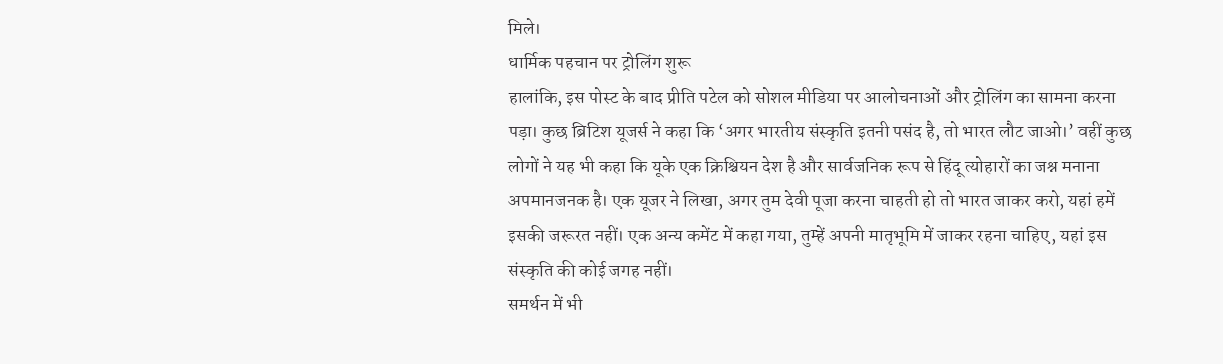मिले।
धार्मिक पहचान पर ट्रोलिंग शुरू
हालांकि, इस पोस्ट के बाद प्रीति पटेल को सोशल मीडिया पर आलोचनाओं और ट्रोलिंग का सामना करना पड़ा। कुछ ब्रिटिश यूजर्स ने कहा कि ‘अगर भारतीय संस्कृति इतनी पसंद है, तो भारत लौट जाओ।’ वहीं कुछ लोगों ने यह भी कहा कि यूके एक क्रिश्चियन देश है और सार्वजनिक रूप से हिंदू त्योहारों का जश्न मनाना अपमानजनक है। एक यूजर ने लिखा, अगर तुम देवी पूजा करना चाहती हो तो भारत जाकर करो, यहां हमें इसकी जरूरत नहीं। एक अन्य कमेंट में कहा गया, तुम्हें अपनी मातृभूमि में जाकर रहना चाहिए, यहां इस संस्कृति की कोई जगह नहीं।
समर्थन में भी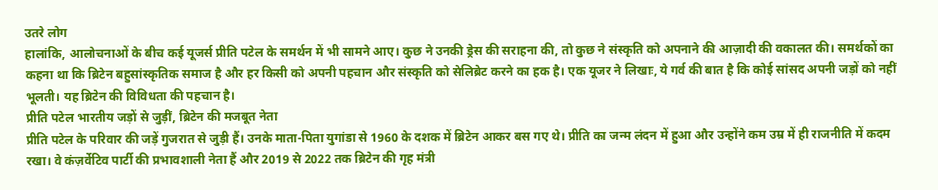उतरे लोग
हालांकि, आलोचनाओं के बीच कई यूजर्स प्रीति पटेल के समर्थन में भी सामने आए। कुछ ने उनकी ड्रेस की सराहना की, तो कुछ ने संस्कृति को अपनाने की आज़ादी की वकालत की। समर्थकों का कहना था कि ब्रिटेन बहुसांस्कृतिक समाज है और हर किसी को अपनी पहचान और संस्कृति को सेलिब्रेट करने का हक है। एक यूजर ने लिखाः, ये गर्व की बात है कि कोई सांसद अपनी जड़ों को नहीं भूलती। यह ब्रिटेन की विविधता की पहचान है।
प्रीति पटेल भारतीय जड़ों से जुड़ीं, ब्रिटेन की मजबूत नेता
प्रीति पटेल के परिवार की जड़ें गुजरात से जुड़ी हैं। उनके माता-पिता युगांडा से 1960 के दशक में ब्रिटेन आकर बस गए थे। प्रीति का जन्म लंदन में हुआ और उन्होंने कम उम्र में ही राजनीति में कदम रखा। वे कंज़र्वेटिव पार्टी की प्रभावशाली नेता हैं और 2019 से 2022 तक ब्रिटेन की गृह मंत्री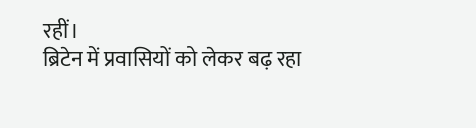रहीं।
ब्रिटेन में प्रवासियों को लेकर बढ़ रहा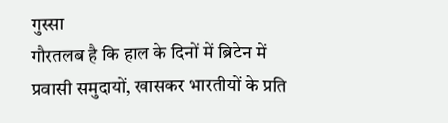गुस्सा
गौरतलब है कि हाल के दिनों में ब्रिटेन में प्रवासी समुदायों, खासकर भारतीयों के प्रति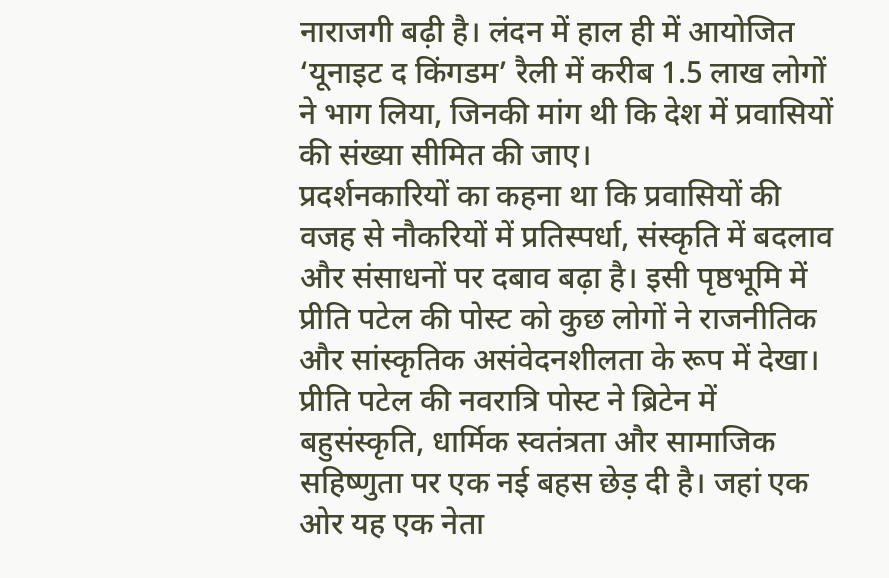नाराजगी बढ़ी है। लंदन में हाल ही में आयोजित ‘यूनाइट द किंगडम’ रैली में करीब 1.5 लाख लोगों ने भाग लिया, जिनकी मांग थी कि देश में प्रवासियों की संख्या सीमित की जाए।
प्रदर्शनकारियों का कहना था कि प्रवासियों की वजह से नौकरियों में प्रतिस्पर्धा, संस्कृति में बदलाव और संसाधनों पर दबाव बढ़ा है। इसी पृष्ठभूमि में प्रीति पटेल की पोस्ट को कुछ लोगों ने राजनीतिक और सांस्कृतिक असंवेदनशीलता के रूप में देखा।
प्रीति पटेल की नवरात्रि पोस्ट ने ब्रिटेन में बहुसंस्कृति, धार्मिक स्वतंत्रता और सामाजिक सहिष्णुता पर एक नई बहस छेड़ दी है। जहां एक ओर यह एक नेता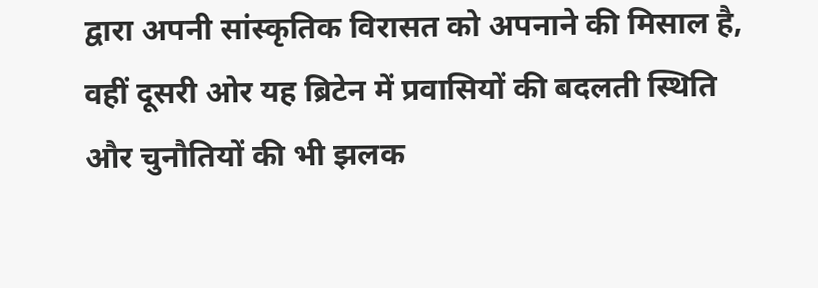द्वारा अपनी सांस्कृतिक विरासत को अपनाने की मिसाल है, वहीं दूसरी ओर यह ब्रिटेन में प्रवासियों की बदलती स्थिति और चुनौतियों की भी झलक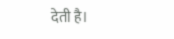देती है।